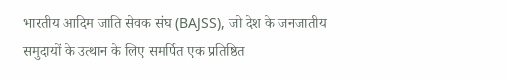भारतीय आदिम जाति सेवक संघ (BAJSS), जो देश के जनजातीय समुदायों के उत्थान के लिए समर्पित एक प्रतिष्ठित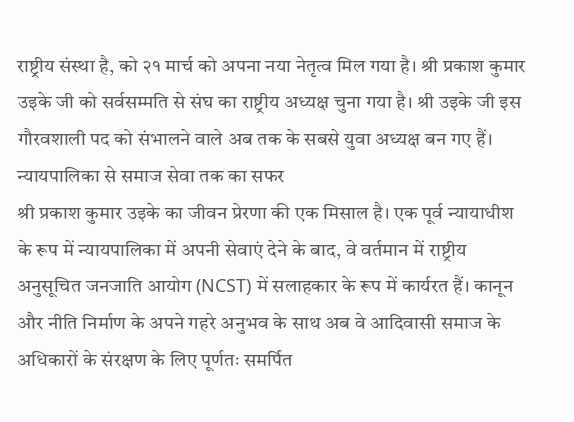राष्ट्रीय संस्था है, को २१ मार्च को अपना नया नेतृत्व मिल गया है। श्री प्रकाश कुमार उइके जी को सर्वसम्मति से संघ का राष्ट्रीय अध्यक्ष चुना गया है। श्री उइके जी इस गौरवशाली पद को संभालने वाले अब तक के सबसे युवा अध्यक्ष बन गए हैं।
न्यायपालिका से समाज सेवा तक का सफर
श्री प्रकाश कुमार उइके का जीवन प्रेरणा की एक मिसाल है। एक पूर्व न्यायाधीश के रूप में न्यायपालिका में अपनी सेवाएं देने के बाद, वे वर्तमान में राष्ट्रीय अनुसूचित जनजाति आयोग (NCST) में सलाहकार के रूप में कार्यरत हैं। कानून और नीति निर्माण के अपने गहरे अनुभव के साथ अब वे आदिवासी समाज के अधिकारों के संरक्षण के लिए पूर्णतः समर्पित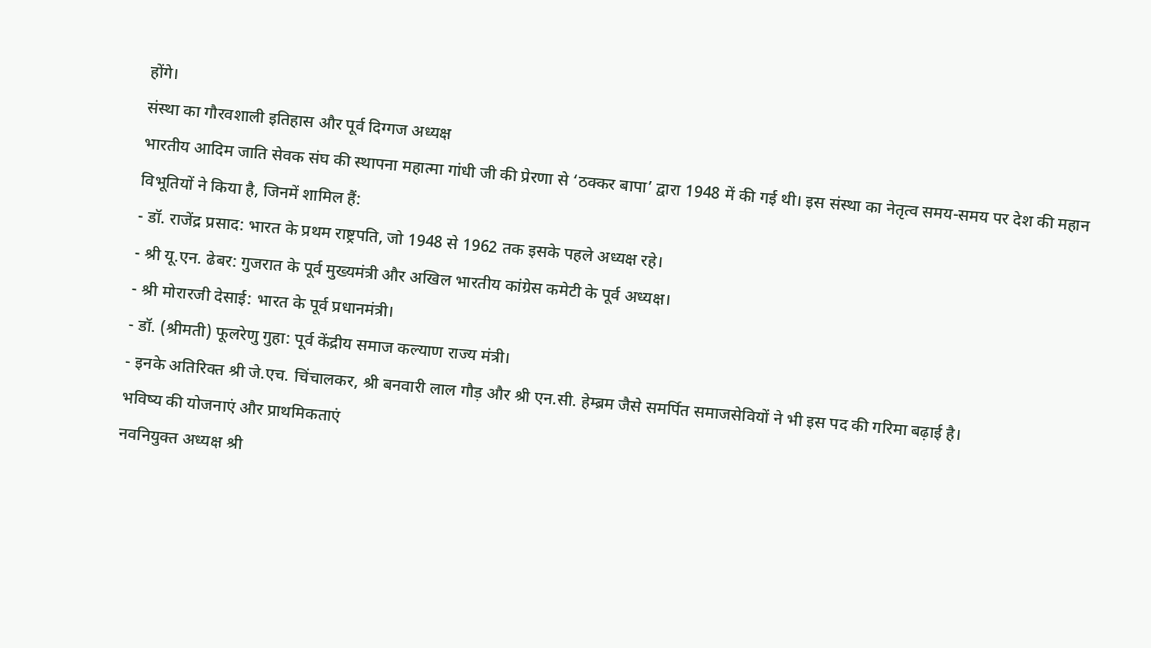होंगे।
संस्था का गौरवशाली इतिहास और पूर्व दिग्गज अध्यक्ष
भारतीय आदिम जाति सेवक संघ की स्थापना महात्मा गांधी जी की प्रेरणा से ‘ठक्कर बापा’ द्वारा 1948 में की गई थी। इस संस्था का नेतृत्व समय-समय पर देश की महान विभूतियों ने किया है, जिनमें शामिल हैं:
- डॉ. राजेंद्र प्रसाद: भारत के प्रथम राष्ट्रपति, जो 1948 से 1962 तक इसके पहले अध्यक्ष रहे।
- श्री यू.एन. ढेबर: गुजरात के पूर्व मुख्यमंत्री और अखिल भारतीय कांग्रेस कमेटी के पूर्व अध्यक्ष।
- श्री मोरारजी देसाई: भारत के पूर्व प्रधानमंत्री।
- डॉ. (श्रीमती) फूलरेणु गुहा: पूर्व केंद्रीय समाज कल्याण राज्य मंत्री।
- इनके अतिरिक्त श्री जे.एच. चिंचालकर, श्री बनवारी लाल गौड़ और श्री एन.सी. हेम्ब्रम जैसे समर्पित समाजसेवियों ने भी इस पद की गरिमा बढ़ाई है।
भविष्य की योजनाएं और प्राथमिकताएं
नवनियुक्त अध्यक्ष श्री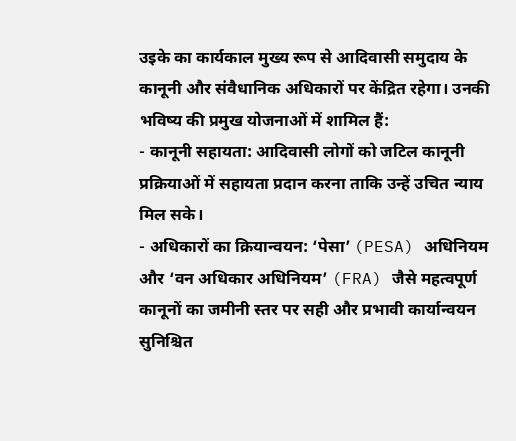उइके का कार्यकाल मुख्य रूप से आदिवासी समुदाय के कानूनी और संवैधानिक अधिकारों पर केंद्रित रहेगा। उनकी भविष्य की प्रमुख योजनाओं में शामिल हैं:
- कानूनी सहायता: आदिवासी लोगों को जटिल कानूनी प्रक्रियाओं में सहायता प्रदान करना ताकि उन्हें उचित न्याय मिल सके।
- अधिकारों का क्रियान्वयन: ‘पेसा’ (PESA) अधिनियम और ‘वन अधिकार अधिनियम’ (FRA) जैसे महत्वपूर्ण कानूनों का जमीनी स्तर पर सही और प्रभावी कार्यान्वयन सुनिश्चित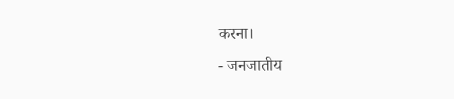करना।
- जनजातीय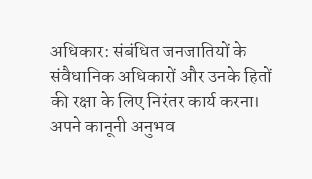अधिकार: संबंधित जनजातियों के संवैधानिक अधिकारों और उनके हितों की रक्षा के लिए निरंतर कार्य करना।
अपने कानूनी अनुभव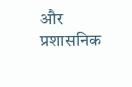और प्रशासनिक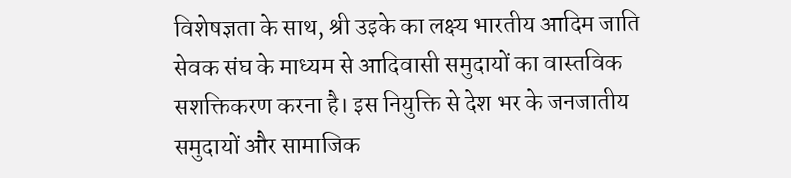विशेषज्ञता के साथ, श्री उइके का लक्ष्य भारतीय आदिम जाति सेवक संघ के माध्यम से आदिवासी समुदायों का वास्तविक सशक्तिकरण करना है। इस नियुक्ति से देश भर के जनजातीय समुदायों और सामाजिक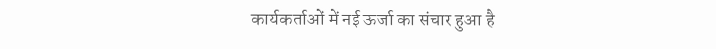कार्यकर्ताओं में नई ऊर्जा का संचार हुआ है